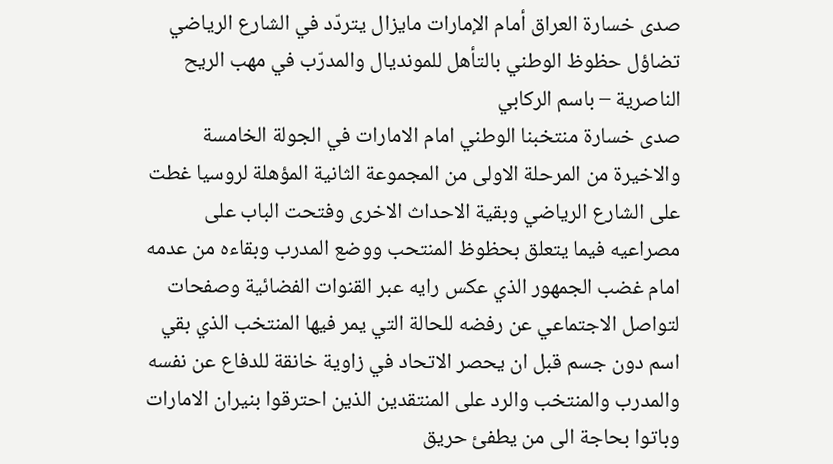صدى خسارة العراق أمام الإمارات مايزال يتردّد في الشارع الرياضي
تضاؤل حظوظ الوطني بالتأهل للمونديال والمدرّب في مهب الريح
الناصرية – باسم الركابي
صدى خسارة منتخبنا الوطني امام الامارات في الجولة الخامسة والاخيرة من المرحلة الاولى من المجموعة الثانية المؤهلة لروسيا غطت على الشارع الرياضي وبقية الاحداث الاخرى وفتحت الباب على مصراعيه فيما يتعلق بحظوظ المنتحب ووضع المدرب وبقاءه من عدمه امام غضب الجمهور الذي عكس رايه عبر القنوات الفضائية وصفحات لتواصل الاجتماعي عن رفضه للحالة التي يمر فيها المنتخب الذي بقي اسم دون جسم قبل ان يحصر الاتحاد في زاوية خانقة للدفاع عن نفسه والمدرب والمنتخب والرد على المنتقدين الذين احترقوا بنيران الامارات وباتوا بحاجة الى من يطفئ حريق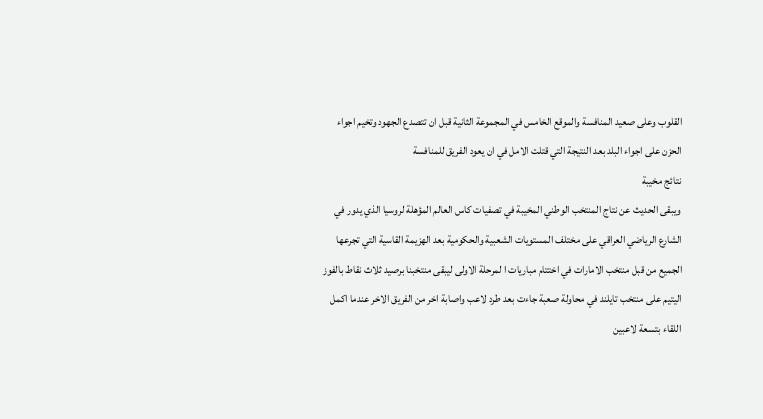القلوب وعلى صعيد المنافسة والموقع الخامس في المجموعة الثانية قبل ان تتصدع الجهود وتخيم اجواء الحزن على اجواء البلد بعد النتيجة التي قتلت الامل في ان يعود الفريق للمنافسة
نتائج مخيبة
ويبقى الحديث عن نتاج المنتخب الوطني المخيبة في تصفيات كاس العالم المؤهلة لروسيا الذي يدور في الشارع الرياضي العراقي على مختلف المستويات الشعبية والحكومية بعد الهزيمة القاسية التي تجرعها الجميع من قبل منتخب الامارات في اختتام مباريات ا لمرحلة الاولى ليبقى منتخبنا برصيد ثلاث نقاط بالفوز اليتيم على منتخب تايلند في محاولة صعبة جاءت بعد طرد لاعب واصابة اخر من الفريق الاخر عندما اكمل اللقاء بتسعة لاعبين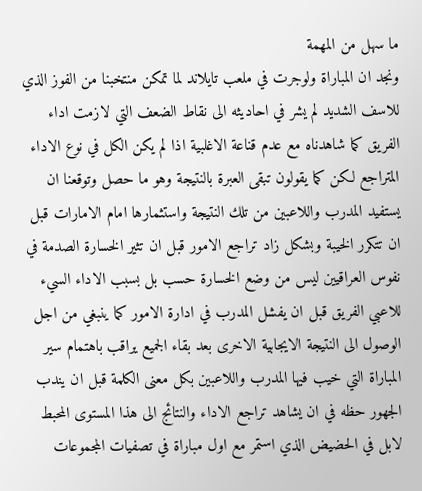ما سهل من المهمة
ونجد ان المباراة ولوجرت في ملعب تايلاند لما تمكن منتخبنا من الفوز الذي للاسف الشديد لم يشر في احاديثه الى نقاط الضعف التي لازمت اداء الفريق كما شاهدناه مع عدم قناعة الاغلبية اذا لم يكن الكل في نوع الاداء المتراجع لكن كما يقولون تبقى العبرة بالنتيجة وهو ما حصل وتوقعنا ان يستفيد المدرب واللاعبين من تلك النتيجة واستثمارها امام الامارات قبل ان تتكرر الخيبة وبشكل زاد تراجع الامور قبل ان تثير الخسارة الصدمة في نفوس العراقيين ليس من وضع الخسارة حسب بل بسبب الاداء السيء للاعبي الفريق قبل ان يفشل المدرب في ادارة الامور كما ينبغي من اجل الوصول الى النتيجة الايجابية الاخرى بعد بقاء الجميع يراقب باهتمام سير المباراة التي خيب فيها المدرب واللاعبين بكل معنى الكلمة قبل ان يندب الجهور حظه في ان يشاهد تراجع الاداء والنتائج الى هذا المستوى المحبط لابل في الحضيض الذي استمر مع اول مباراة في تصفيات المجموعات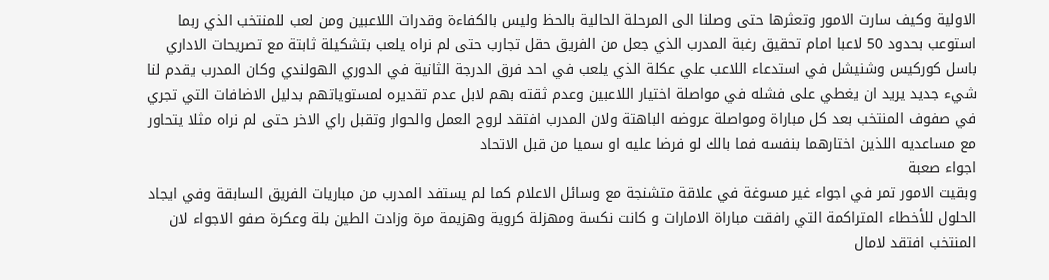الاولية وكيف سارت الامور وتعثرها حتى وصلنا الى المرحلة الحالية بالحظ وليس بالكفاءة وقدرات اللاعبين ومن لعب للمنتخب الذي ربما استوعب بحدود 50 لاعبا امام تحقيق رغبة المدرب الذي جعل من الفريق حقل تجارب حتى لم نراه يلعب بتشكيلة ثابتة مع تصريحات الاداري باسل كوركيس وشنيشل في استدعاء اللاعب علي عكلة الذي يلعب في احد فرق الدرجة الثانية في الدوري الهولندي وكان المدرب يقدم لنا شيء جديد يريد ان يغطي على فشله في مواصلة اختيار اللاعبين وعدم ثقته بهم لابل عدم تقديره لمستوياتهم بدليل الاضافات التي تجري في صفوف المنتخب بعد كل مباراة ومواصلة عروضه الباهتة ولان المدرب افتقد لروح العمل والحوار وتقبل راي الاخر حتى لم نراه مثلا يتحاور مع مساعديه اللذين اختارهما بنفسه فما بالك لو فرضا عليه او سميا من قبل الاتحاد
اجواء صعبة
وبقيت الامور تمر في اجواء غير مسوغة في علاقة متشنجة مع وسائل الاعلام كما لم يستفد المدرب من مباريات الفريق السابقة وفي ايجاد الحلول للأخطاء المتراكمة التي رافقت مباراة الامارات و كانت نكسة ومهزلة كروية وهزيمة مرة وزادت الطين بلة وعكرة صفو الاجواء لان المنتخب افتقد لامال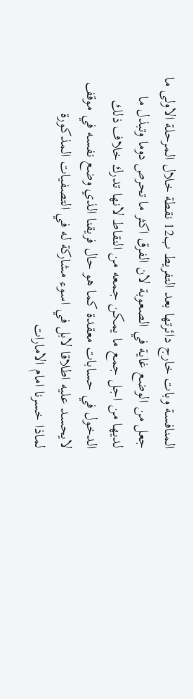المنافسة وبات خارج دائرتها بعد التفريط ب12 نقطة خلال المرحلة الاولى ما جعل من الوضع غاية في الصعوبة لان الفرق اكثر ما تحرص دوما وتبذل ما لديها من اجل جمع ما يمكن جمعه من النقاط لانها تدرك خلاف ذلك الدخول في حسابات معقدة كما هو حال فريقنا الذي وضع نفسه في موقف لايحسد عليه اطلاقا لابل في اسوء مشاركة له في التصفيات المذكورة
لماذا خسرنا امام الامارات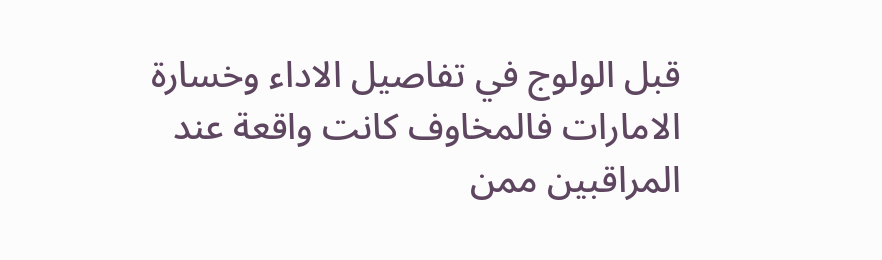قبل الولوج في تفاصيل الاداء وخسارة الامارات فالمخاوف كانت واقعة عند المراقبين ممن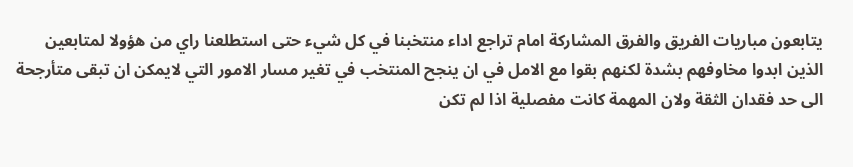يتابعون مباريات الفريق والفرق المشاركة امام تراجع اداء منتخبنا في كل شيء حتى استطلعنا راي من هؤولا لمتابعين الذين ابدوا مخاوفهم بشدة لكنهم بقوا مع الامل في ان ينجح المنتخب في تغير مسار الامور التي لايمكن ان تبقى متأرجحة الى حد فقدان الثقة ولان المهمة كانت مفصلية اذا لم تكن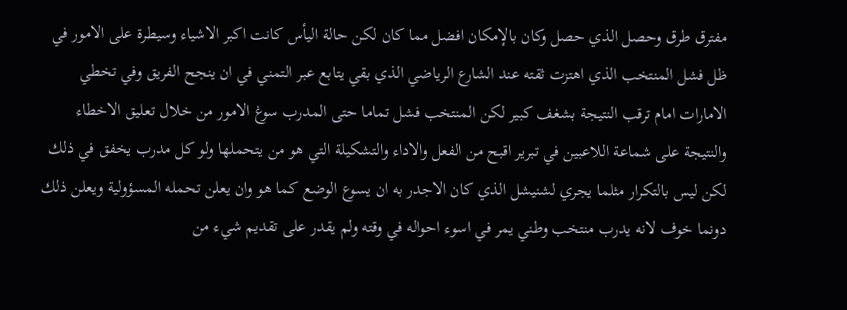مفترق طرق وحصل الذي حصل وكان بالإمكان افضل مما كان لكن حالة اليأس كانت اكبر الاشياء وسيطرة على الامور في ظل فشل المنتخب الذي اهتزت ثقته عند الشارع الرياضي الذي بقي يتابع عبر التمني في ان ينجح الفريق وفي تخطي الامارات امام ترقب النتيجة بشغف كبير لكن المنتخب فشل تماما حتى المدرب سوغ الامور من خلال تعليق الاخطاء والنتيجة على شماعة اللاعبين في تبرير اقبح من الفعل والاداء والتشكيلة التي هو من يتحملها ولو كل مدرب يخفق في ذلك لكن ليس بالتكرار مثلما يجري لشنيشل الذي كان الاجدر به ان يسوع الوضع كما هو وان يعلن تحمله المسؤولية ويعلن ذلك دونما خوف لانه يدرب منتخب وطني يمر في اسوء احواله في وقته ولم يقدر على تقديم شيء من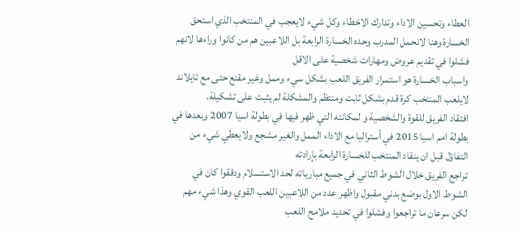العطاء وتحسين الاداء وتدارك الاخطاء وكل شيء لايعجب في المنتخب الذي استحق الخسارة وهنا لانحمل المدرب وحده الخسارة الرابعة بل اللاعبين هم من كانوا وراءها لانهم فشلوا في تقديم عروض ومهارات شخصية على الاقل
واسباب الخسارة هو استمرار الفريق اللعب بشكل سيء وممل وغير مقنع حتى مع تايلاند لايلعب المنتخب كرة قدم بشكل ثابت ومنتظم والمشكلة لم يثبت على تشكيلة.
افتقاد الفريق للقوة والشخصية و لمكانته التي ظهر فيها في بطولة اسيا 2007 وبعدها في بطولة امم اسيا 2015 في أستراليا مع الاداء الممل والغير مشجع ولايعطي شيء من التفاؤل قبل ان ينقاد المنتخب للخسارة الرابعة بإرادته
تراجع الفريق خلال الشوط الثاني في جميع مبارياته لحد الاستسلام ودققوا كان في الشوط الاول بوضع بدني مقبول واظهر عدد من اللاعبين اللعب القوي وهذا شيء مهم لكن سرعان ما تراجعوا وفشلوا في تحديد ملامح اللعب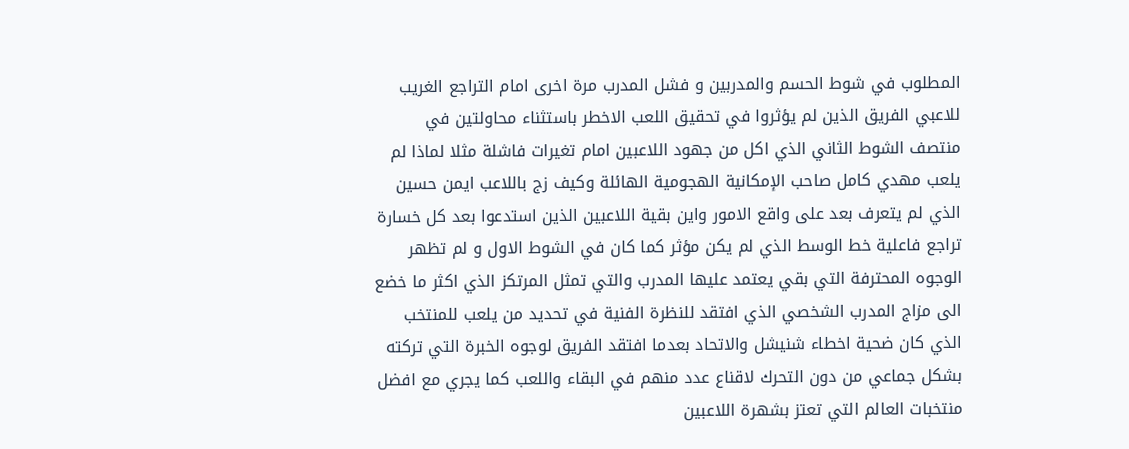المطلوب في شوط الحسم والمدربين و فشل المدرب مرة اخرى امام التراجع الغريب للاعبي الفريق الذين لم يؤثروا في تحقيق اللعب الاخطر باستثناء محاولتين في منتصف الشوط الثاني الذي اكل من جهود اللاعبين امام تغيرات فاشلة مثلا لماذا لم يلعب مهدي كامل صاحب الإمكانية الهجومية الهائلة وكيف زج باللاعب ايمن حسين الذي لم يتعرف بعد على واقع الامور واين بقية اللاعبين الذين استدعوا بعد كل خسارة
تراجع فاعلية خط الوسط الذي لم يكن مؤثر كما كان في الشوط الاول و لم تظهر الوجوه المحترفة التي بقي يعتمد عليها المدرب والتي تمثل المرتكز الذي اكثر ما خضع الى مزاج المدرب الشخصي الذي افتقد للنظرة الفنية في تحديد من يلعب للمنتخب الذي كان ضحية اخطاء شنيشل والاتحاد بعدما افتقد الفريق لوجوه الخبرة التي تركته بشكل جماعي من دون التحرك لاقناع عدد منهم في البقاء واللعب كما يجري مع افضل منتخبات العالم التي تعتز بشهرة اللاعبين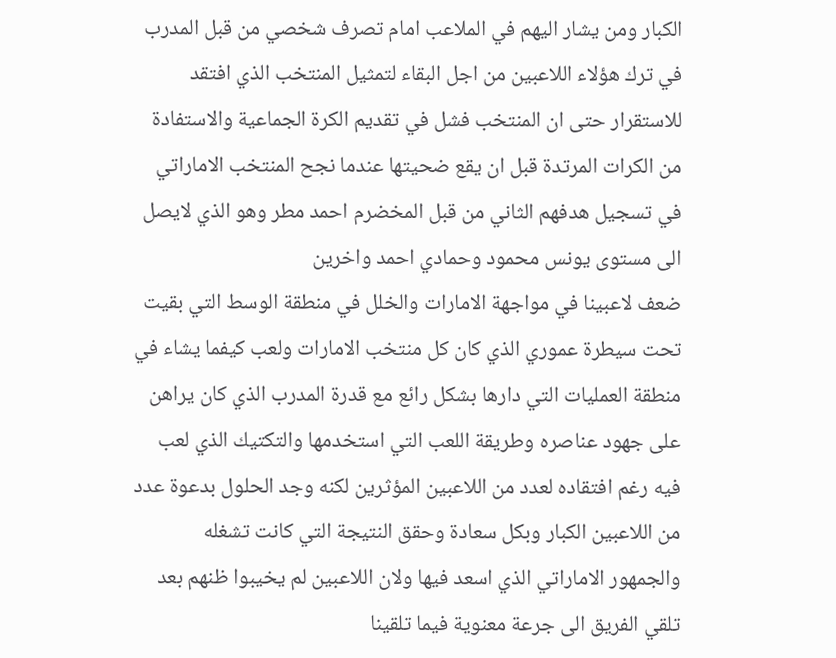الكبار ومن يشار اليهم في الملاعب امام تصرف شخصي من قبل المدرب في ترك هؤلاء اللاعبين من اجل البقاء لتمثيل المنتخب الذي افتقد للاستقرار حتى ان المنتخب فشل في تقديم الكرة الجماعية والاستفادة من الكرات المرتدة قبل ان يقع ضحيتها عندما نجح المنتخب الاماراتي في تسجيل هدفهم الثاني من قبل المخضرم احمد مطر وهو الذي لايصل الى مستوى يونس محمود وحمادي احمد واخرين
ضعف لاعبينا في مواجهة الامارات والخلل في منطقة الوسط التي بقيت تحت سيطرة عموري الذي كان كل منتخب الامارات ولعب كيفما يشاء في منطقة العمليات التي دارها بشكل رائع مع قدرة المدرب الذي كان يراهن على جهود عناصره وطريقة اللعب التي استخدمها والتكتيك الذي لعب فيه رغم افتقاده لعدد من اللاعبين المؤثرين لكنه وجد الحلول بدعوة عدد من اللاعبين الكبار وبكل سعادة وحقق النتيجة التي كانت تشغله والجمهور الاماراتي الذي اسعد فيها ولان اللاعبين لم يخيبوا ظنهم بعد تلقي الفريق الى جرعة معنوية فيما تلقينا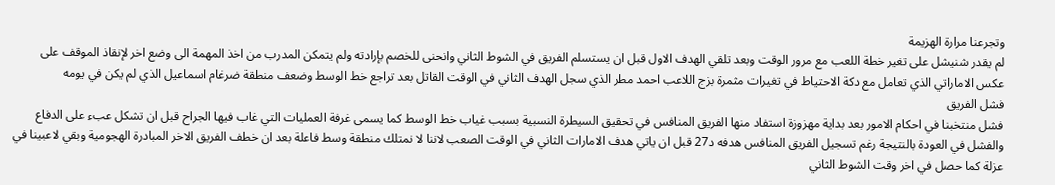وتجرعنا مرارة الهزيمة
لم يقدر شنيشل على تغير خطة اللعب مع مرور الوقت وبعد تلقي الهدف الاول قبل ان يستسلم الفريق في الشوط الثاني وانحنى للخصم بإرادته ولم يتمكن المدرب من اخذ المهمة الى وضع اخر لإنقاذ الموقف على عكس الاماراتي الذي تعامل مع دكة الاحتياط في تغيرات مثمرة بزج اللاعب احمد مطر الذي سجل الهدف الثاني في الوقت القاتل بعد تراجع خط الوسط وضعف منطقة ضرغام اسماعيل الذي لم يكن في يومه
فشل الفريق
فشل منتخبنا في احكام الامور بعد بداية مهزوزة استفاد منها الفريق المنافس في تحقيق السيطرة النسبية بسبب غياب خط الوسط كما يسمى غرفة العمليات التي غاب فيها الجراح قبل ان تشكل عبء على الدفاع والفشل في العودة بالنتيجة رغم تسجيل الفريق المنافس هدفه د27 قبل ان ياتي هدف الامارات الثاني في الوقت الصعب لاننا لا نمتلك منطقة وسط فاعلة بعد ان خطف الفريق الاخر المبادرة الهجومية وبقي لاعبينا في عزلة كما حصل في اخر وقت الشوط الثاني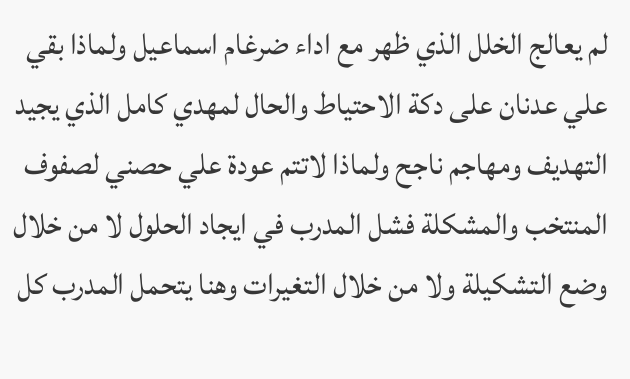لم يعالج الخلل الذي ظهر مع اداء ضرغام اسماعيل ولماذا بقي علي عدنان على دكة الاحتياط والحال لمهدي كامل الذي يجيد التهديف ومهاجم ناجح ولماذا لاتتم عودة علي حصني لصفوف المنتخب والمشكلة فشل المدرب في ايجاد الحلول لا من خلال وضع التشكيلة ولا من خلال التغيرات وهنا يتحمل المدرب كل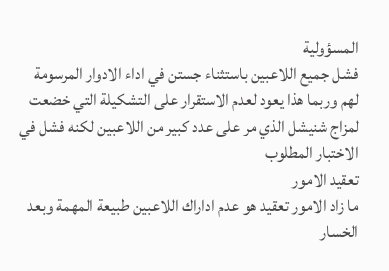المسؤولية
فشل جميع اللاعبين باستثناء جستن في اداء الادوار المرسومة لهم وربما هذا يعود لعدم الاستقرار على التشكيلة التي خضعت لمزاج شنيشل الذي مر على عدد كبير من اللاعبين لكنه فشل في الاختبار المطلوب
تعقيد الامور
ما زاد الامور تعقيد هو عدم اداراك اللاعبين طبيعة المهمة وبعد الخسار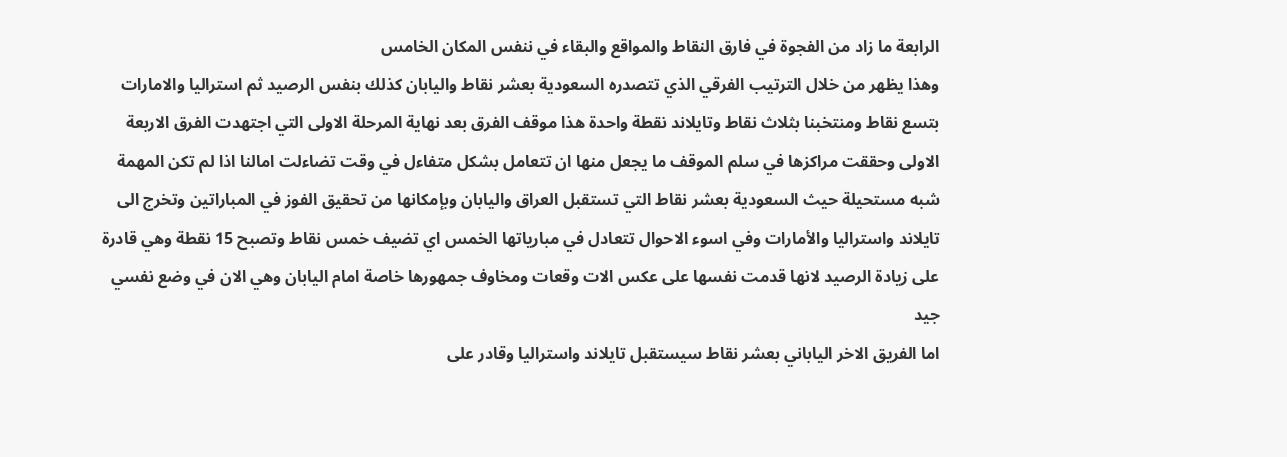الرابعة ما زاد من الفجوة في فارق النقاط والمواقع والبقاء في ننفس المكان الخامس
وهذا يظهر من خلال الترتيب الفرقي الذي تتصدره السعودية بعشر نقاط واليابان كذلك بنفس الرصيد ثم استراليا والامارات بتسع نقاط ومنتخبنا بثلاث نقاط وتايلاند نقطة واحدة هذا موقف الفرق بعد نهاية المرحلة الاولى التي اجتهدت الفرق الاربعة الاولى وحققت مراكزها في سلم الموقف ما يجعل منها ان تتعامل بشكل متفاءل في وقت تضاءلت امالنا اذا لم تكن المهمة شبه مستحيلة حيث السعودية بعشر نقاط التي تستقبل العراق واليابان وبإمكانها من تحقيق الفوز في المباراتين وتخرج الى تايلاند واستراليا والأمارات وفي اسوء الاحوال تتعادل في مبارياتها الخمس اي تضيف خمس نقاط وتصبح 15 نقطة وهي قادرة على زيادة الرصيد لانها قدمت نفسها على عكس الات وقعات ومخاوف جمهورها خاصة امام اليابان وهي الان في وضع نفسي جيد
اما الفريق الاخر الياباني بعشر نقاط سيستقبل تايلاند واستراليا وقادر على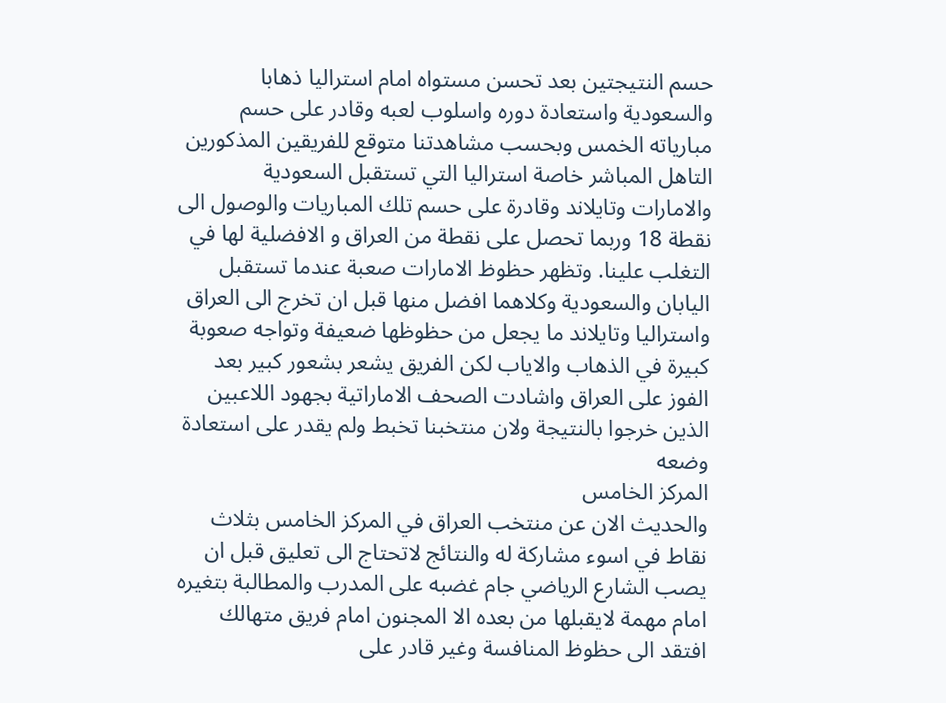حسم النتيجتين بعد تحسن مستواه امام استراليا ذهابا والسعودية واستعادة دوره واسلوب لعبه وقادر على حسم مبارياته الخمس وبحسب مشاهدتنا متوقع للفريقين المذكورين التاهل المباشر خاصة استراليا التي تستقبل السعودية والامارات وتايلاند وقادرة على حسم تلك المباريات والوصول الى نقطة 18 وربما تحصل على نقطة من العراق و الافضلية لها في التغلب علينا. وتظهر حظوظ الامارات صعبة عندما تستقبل اليابان والسعودية وكلاهما افضل منها قبل ان تخرج الى العراق واستراليا وتايلاند ما يجعل من حظوظها ضعيفة وتواجه صعوبة كبيرة في الذهاب والاياب لكن الفريق يشعر بشعور كبير بعد الفوز على العراق واشادت الصحف الاماراتية بجهود اللاعبين الذين خرجوا بالنتيجة ولان منتخبنا تخبط ولم يقدر على استعادة وضعه
المركز الخامس
والحديث الان عن منتخب العراق في المركز الخامس بثلاث نقاط في اسوء مشاركة له والنتائج لاتحتاج الى تعليق قبل ان يصب الشارع الرياضي جام غضبه على المدرب والمطالبة بتغيره امام مهمة لايقبلها من بعده الا المجنون امام فريق متهالك افتقد الى حظوظ المنافسة وغير قادر على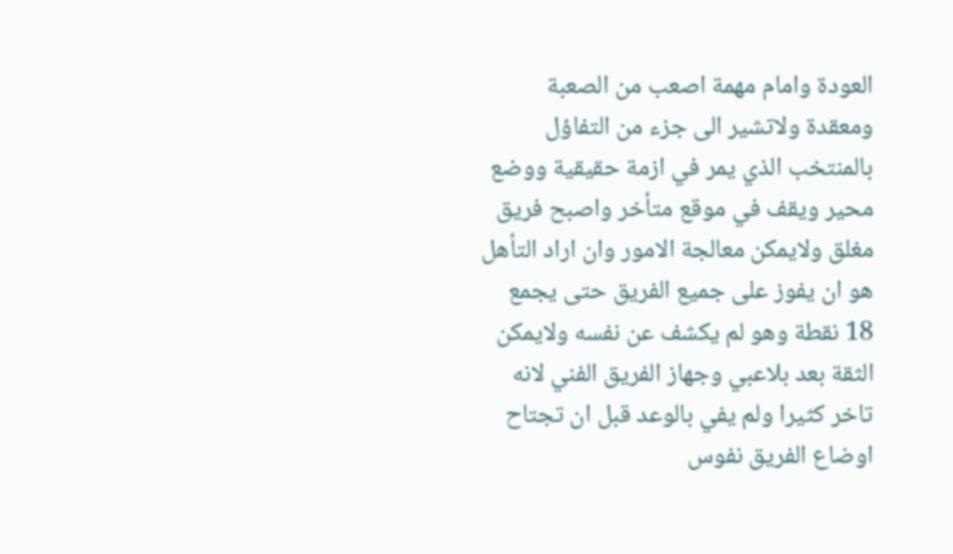العودة وامام مهمة اصعب من الصعبة ومعقدة ولاتشير الى جزء من التفاؤل بالمنتخب الذي يمر في ازمة حقيقية ووضع محير ويقف في موقع متأخر واصبح فريق مغلق ولايمكن معالجة الامور وان اراد التأهل هو ان يفوز على جميع الفريق حتى يجمع 18 نقطة وهو لم يكشف عن نفسه ولايمكن الثقة بعد بلاعبي وجهاز الفريق الفني لانه تاخر كثيرا ولم يفي بالوعد قبل ان تجتاح اوضاع الفريق نفوس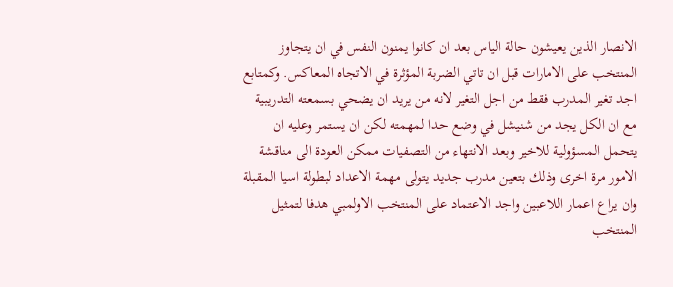الانصار الذين يعيشون حالة الياس بعد ان كانوا يمنون النفس في ان يتجاوز المنتخب على الامارات قبل ان تاتي الضربة المؤثرة في الاتجاه المعاكس. وكمتابع اجد تغير المدرب فقط من اجل التغير لانه من يريد ان يضحي بسمعته التدريبية مع ان الكل يجد من شنيشل في وضع حدا لمهمته لكن ان يستمر وعليه ان يتحمل المسؤولية للاخير وبعد الانتهاء من التصفيات ممكن العودة الى مناقشة الامور مرة اخرى وذلك بتعين مدرب جديد يتولى مهمة الاعداد لبطولة اسيا المقبلة وان يراع اعمار اللاعبين واجد الاعتماد على المنتخب الاولمبي هدفا لتمثيل المنتخب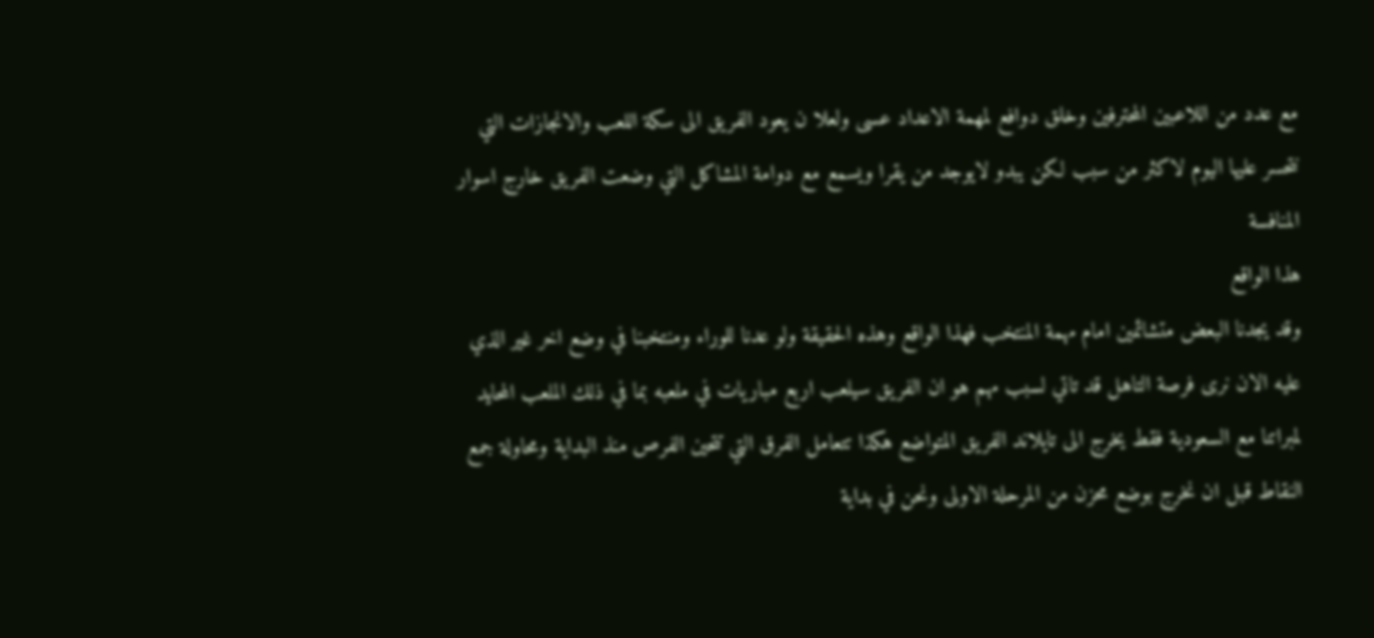مع عدد من اللاعبين المحترفين وخلق دوافع لمهمة الاعداد عسى ولعلا ن يعود الفريق الى سكة اللعب والانجازات التي نتحسر عليها اليوم لاكثر من سبب لكن يبدو لايوجد من يقرا ويسمع مع دوامة المشاكل التي وضعت الفريق خارج اسوار المنافسة
هذا الواقع
وقد يجدنا البعض متشائمين امام مهمة المنتخب فهذا الواقع وهذه الحقيقة ولو عدنا للوراء ومنتخبنا في وضع اخر غير الذي عليه الان نرى فرصة التاهل قد تاتي لسبب مهم هو ان الفريق سيلعب اربع مباريات في ملعبه بما في ذلك الملعب المحايد لمبراتنا مع السعودية فقط يخرج الى تايلاند الفريق المتواضع هكذا تتعامل الفرق التي تتحين الفرص منذ البداية ومحاولة جمع النقاط قبل ان نخرج بوضع محزن من المرحلة الاولى ونحن في بداية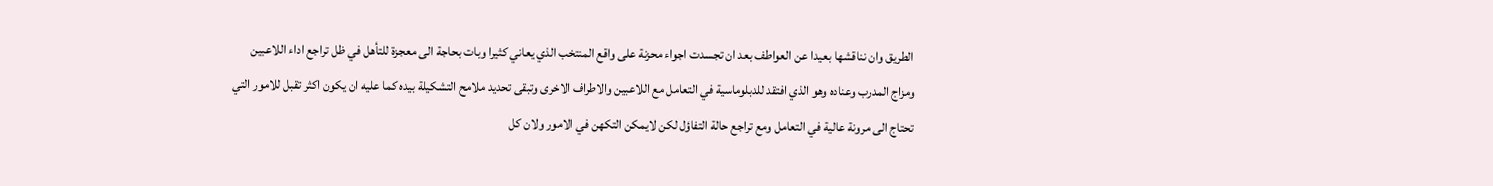الطريق وان نناقشها بعيدا عن العواطف بعد ان تجسدت اجواء محزنة على واقع المنتخب الذي يعاني كثيرا وبات بحاجة الى معجزة للتأهل في ظل تراجع اداء اللاعبين ومزاج المدرب وعناده وهو الذي افتقد للدبلوماسية في التعامل مع اللاعبين والاطراف الاخرى وتبقى تحديد ملامح التشكيلة بيده كما عليه ان يكون اكثر تقبل للامور التي تحتاج الى مرونة عالية في التعامل ومع تراجع حالة التفاؤل لكن لايمكن التكهن في الامور ولان كل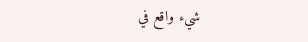شيء واقع في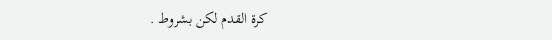كرة القدم لكن بشروط .